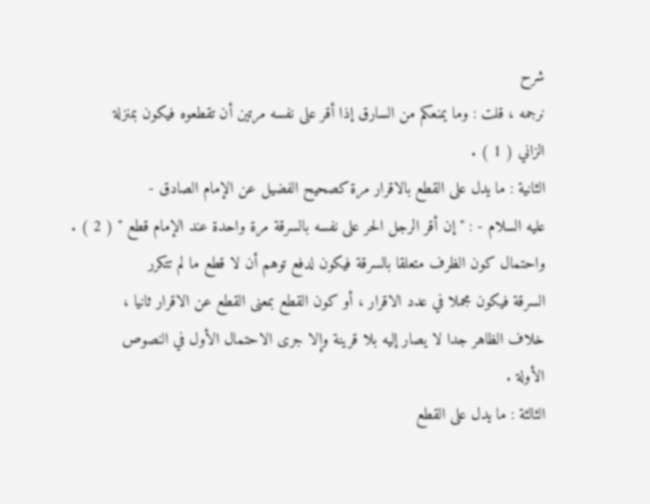شرح
نرجمه ، قلت : وما يمنعكم من السارق إذا أقر على نفسه مرتين أن تقطعوه فيكون بمنزلة
الزاني ( 1 ) .
الثانية : ما يدل على القطع بالاقرار مرة كصحيح الفضيل عن الإمام الصادق -
عليه السلام - : " إن أقر الرجل الحر على نفسه بالسرقة مرة واحدة عند الإمام قطع " ( 2 ) .
واحتمال كون الظرف متعلقا بالسرقة فيكون لدفع توهم أن لا قطع ما لم تتكرر
السرقة فيكون مجملا في عدد الاقرار ، أو كون القطع بمعنى القطع عن الاقرار ثانيا ،
خلاف الظاهر جدا لا يصار إليه بلا قرينة وإلا جرى الاحتمال الأول في النصوص
الأولة .
الثالثة : ما يدل على القطع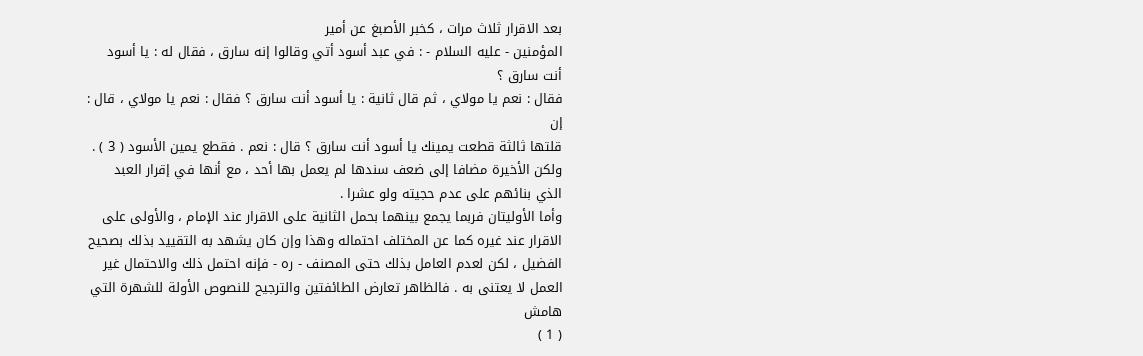بعد الاقرار ثلاث مرات ، كخبر الأصبغ عن أمير
المؤمنين - عليه السلام - : في عبد أسود أتي وقالوا إنه سارق ، فقال له : يا أسود أنت سارق ؟
فقال : نعم يا مولاي ، ثم قال ثانية : يا أسود أنت سارق ؟ فقال : نعم يا مولاي ، قال : إن
قلتها ثالثة قطعت يمينك يا أسود أنت سارق ؟ قال : نعم . فقطع يمين الأسود ( 3 ) .
ولكن الأخيرة مضافا إلى ضعف سندها لم يعمل بها أحد ، مع أنها في إقرار العبد
الذي بنائهم على عدم حجيته ولو عشرا .
وأما الأوليتان فربما يجمع بينهما بحمل الثانية على الاقرار عند الإمام ، والأولى على
الاقرار عند غيره كما عن المختلف احتماله وهذا وإن كان يشهد به التقييد بذلك بصحيح
الفضيل ، لكن لعدم العامل بذلك حتى المصنف - ره - فإنه احتمل ذلك والاحتمال غير
العمل لا يعتنى به . فالظاهر تعارض الطائفتين والترجيح للنصوص الأولة للشهرة التي
هامش
( 1 )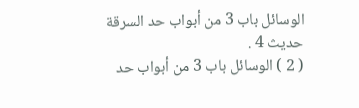الوسائل باب 3 من أبواب حد السرقة حديث 4 .
( 2 ) الوسائل باب 3 من أبواب حد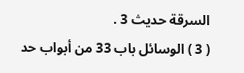السرقة حديث 3 .
( 3 ) الوسائل باب 33 من أبواب حد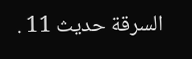السرقة حديث 11 .